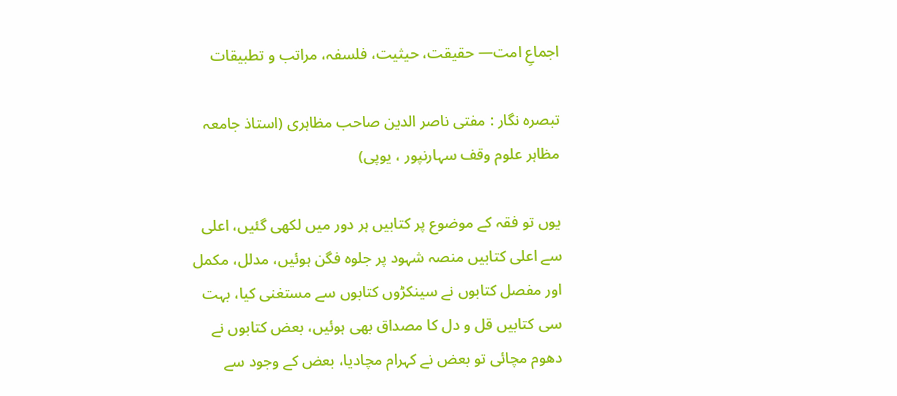اجماعِ امت— حقیقت، حیثیت، فلسفہ، مراتب و تطبیقات

تبصرہ نگار : مفتی ناصر الدین صاحب مظاہری (استاذ جامعہ مظاہر علوم وقف سہارنپور ، یوپی)

یوں تو فقہ کے موضوع پر کتابیں ہر دور میں لکھی گئیں، اعلی سے اعلی کتابیں منصہ شہود پر جلوہ فگن ہوئیں، مدلل، مکمل اور مفصل کتابوں نے سینکڑوں کتابوں سے مستغنی کیا، بہت سی کتابیں قل و دل کا مصداق بھی ہوئیں، بعض کتابوں نے دھوم مچائی تو بعض نے کہرام مچادیا، بعض کے وجود سے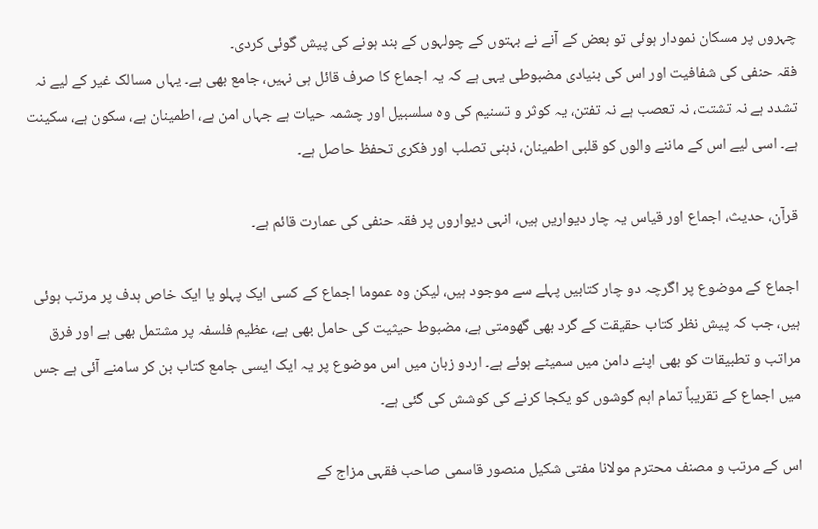چہروں پر مسکان نمودار ہوئی تو بعض کے آنے نے بہتوں کے چولہوں کے بند ہونے کی پیش گوئی کردی۔
فقہ حنفی کی شفافیت اور اس کی بنیادی مضبوطی یہی ہے کہ یہ اجماع کا صرف قائل ہی نہیں، جامع بھی ہے۔ یہاں مسالک غیر کے لیے نہ تشدد ہے نہ تشتت، نہ تعصب ہے نہ تفتن، یہ کوثر و تسنیم کی وہ سلسبیل اور چشمہ حیات ہے جہاں امن ہے، اطمینان ہے، سکون ہے، سکینت ہے۔ اسی لیے اس کے ماننے والوں کو قلبی اطمینان، ذہنی تصلب اور فکری تحفظ حاصل ہے۔

قرآن، حدیث، اجماع اور قیاس یہ چار دیواریں ہیں، انہی دیواروں پر فقہ حنفی کی عمارت قائم ہے۔

اجماع کے موضوع پر اگرچہ دو چار کتابیں پہلے سے موجود ہیں، لیکن وہ عموما اجماع کے کسی ایک پہلو یا ایک خاص ہدف پر مرتب ہوئی ہیں، جب کہ پیش نظر کتاب حقیقت کے گرد بھی گھومتی ہے، مضبوط حیثیت کی حامل بھی ہے، عظیم فلسفہ پر مشتمل بھی ہے اور فرق مراتب و تطبیقات کو بھی اپنے دامن میں سمیٹے ہوئے ہے۔ اردو زبان میں اس موضوع پر یہ ایک ایسی جامع کتاب بن کر سامنے آئی ہے جس میں اجماع کے تقریباً تمام اہم گوشوں کو یکجا کرنے کی کوشش کی گئی ہے۔

اس کے مرتب و مصنف محترم مولانا مفتی شکیل منصور قاسمی صاحب فقہی مزاج کے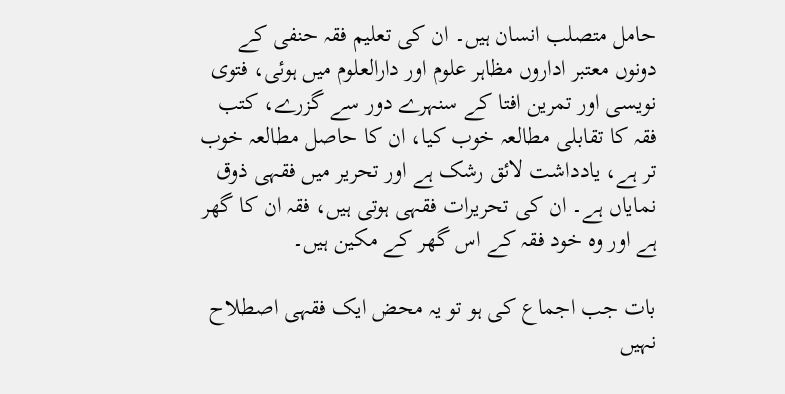حامل متصلب انسان ہیں۔ ان کی تعلیم فقہ حنفی کے دونوں معتبر اداروں مظاہر علوم اور دارالعلوم میں ہوئی، فتوی نویسی اور تمرین افتا کے سنہرے دور سے گزرے، کتب فقہ کا تقابلی مطالعہ خوب کیا، ان کا حاصل مطالعہ خوب تر ہے، یادداشت لائق رشک ہے اور تحریر میں فقہی ذوق نمایاں ہے۔ ان کی تحریرات فقہی ہوتی ہیں، فقہ ان کا گھر ہے اور وہ خود فقہ کے اس گھر کے مکین ہیں۔

بات جب اجماع کی ہو تو یہ محض ایک فقہی اصطلاح نہیں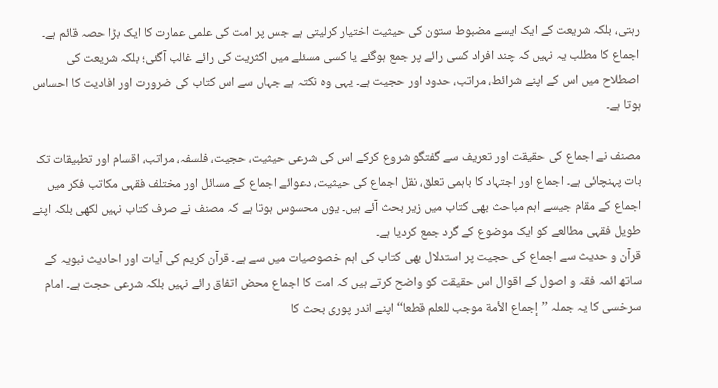رہتی، بلکہ شریعت کے ایک ایسے مضبوط ستون کی حیثیت اختیار کرلیتی ہے جس پر امت کی علمی عمارت کا ایک بڑا حصہ قائم ہے۔ اجماع کا مطلب یہ نہیں کہ چند افراد کسی رائے پر جمع ہوگئے یا کسی مسئلے میں اکثریت کی رائے غالب آگئی؛ بلکہ شریعت کی اصطلاح میں اس کے اپنے شرائط، مراتب، حدود اور حجیت ہے۔ یہی وہ نکتہ ہے جہاں سے اس کتاب کی ضرورت اور افادیت کا احساس ہوتا ہے۔

مصنف نے اجماع کی حقیقت اور تعریف سے گفتگو شروع کرکے اس کی شرعی حیثیت، حجیت، فلسفہ، مراتب، اقسام اور تطبیقات تک بات پہنچائی ہے۔ اجماع اور اجتہاد کا باہمی تعلق، نقل اجماع کی حیثیت، دعوائے اجماع کے مسائل اور مختلف فقہی مکاتب فکر میں اجماع کے مقام جیسے اہم مباحث بھی کتاب میں زیر بحث آئے ہیں۔ یوں محسوس ہوتا ہے کہ مصنف نے صرف کتاب نہیں لکھی بلکہ اپنے طویل فقہی مطالعے کو ایک موضوع کے گرد جمع کردیا ہے۔
قرآن و حدیث سے اجماع کی حجیت پر استدلال بھی کتاب کی اہم خصوصیات میں سے ہے۔ قرآن کریم کی آیات اور احادیث نبویہ کے ساتھ ائمہ فقہ و اصول کے اقوال اس حقیقت کو واضح کرتے ہیں کہ امت کا اجماع محض اتفاق رائے نہیں بلکہ شرعی حجت ہے۔ امام سرخسی کا یہ جملہ ’’إجماع الأمة موجب للعلم قطعا‘‘ اپنے اندر پوری بحث کا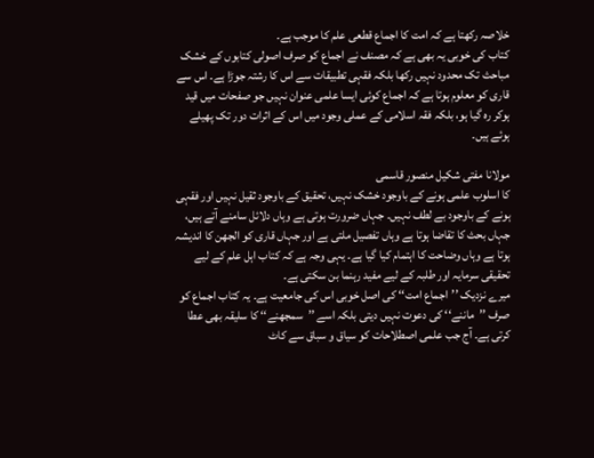خلاصہ رکھتا ہے کہ امت کا اجماع قطعی علم کا موجب ہے۔
کتاب کی خوبی یہ بھی ہے کہ مصنف نے اجماع کو صرف اصولی کتابوں کے خشک مباحث تک محدود نہیں رکھا بلکہ فقہی تطبیقات سے اس کا رشتہ جوڑا ہے۔ اس سے قاری کو معلوم ہوتا ہے کہ اجماع کوئی ایسا علمی عنوان نہیں جو صفحات میں قید ہوکر رہ گیا ہو، بلکہ فقہ اسلامی کے عملی وجود میں اس کے اثرات دور تک پھیلے ہوئے ہیں۔

مولانا مفتی شکیل منصور قاسمی
کا اسلوب علمی ہونے کے باوجود خشک نہیں، تحقیق کے باوجود ثقیل نہیں اور فقہی ہونے کے باوجود بے لطف نہیں۔ جہاں ضرورت ہوتی ہے وہاں دلائل سامنے آتے ہیں، جہاں بحث کا تقاضا ہوتا ہے وہاں تفصیل ملتی ہے اور جہاں قاری کو الجھن کا اندیشہ ہوتا ہے وہاں وضاحت کا اہتمام کیا گیا ہے۔ یہی وجہ ہے کہ کتاب اہل علم کے لیے تحقیقی سرمایہ اور طلبہ کے لیے مفید رہنما بن سکتی ہے۔
میرے نزدیک ’’اجماع امت‘‘ کی اصل خوبی اس کی جامعیت ہے۔ یہ کتاب اجماع کو صرف ’’ماننے‘‘ کی دعوت نہیں دیتی بلکہ اسے ’’سمجھنے‘‘ کا سلیقہ بھی عطا کرتی ہے۔ آج جب علمی اصطلاحات کو سیاق و سباق سے کاٹ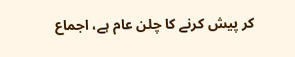کر پیش کرنے کا چلن عام ہے، اجماع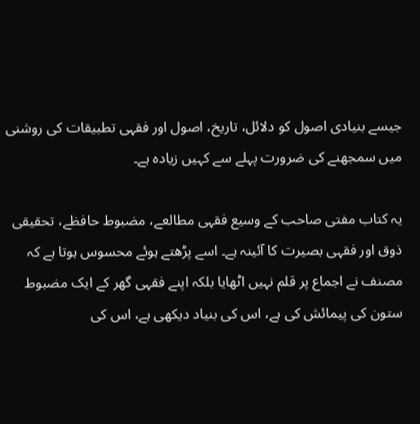جیسے بنیادی اصول کو دلائل، تاریخ، اصول اور فقہی تطبیقات کی روشنی میں سمجھنے کی ضرورت پہلے سے کہیں زیادہ ہے۔

یہ کتاب مفتی صاحب کے وسیع فقہی مطالعے، مضبوط حافظے، تحقیقی ذوق اور فقہی بصیرت کا آئینہ ہے۔ اسے پڑھتے ہوئے محسوس ہوتا ہے کہ مصنف نے اجماع پر قلم نہیں اٹھایا بلکہ اپنے فقہی گھر کے ایک مضبوط ستون کی پیمائش کی ہے، اس کی بنیاد دیکھی ہے، اس کی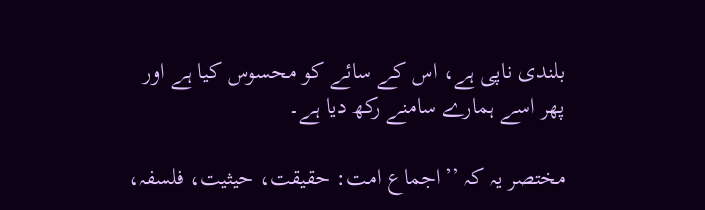بلندی ناپی ہے، اس کے سائے کو محسوس کیا ہے اور پھر اسے ہمارے سامنے رکھ دیا ہے۔

مختصر یہ کہ ’’اجماع امت: حقیقت، حیثیت، فلسفہ،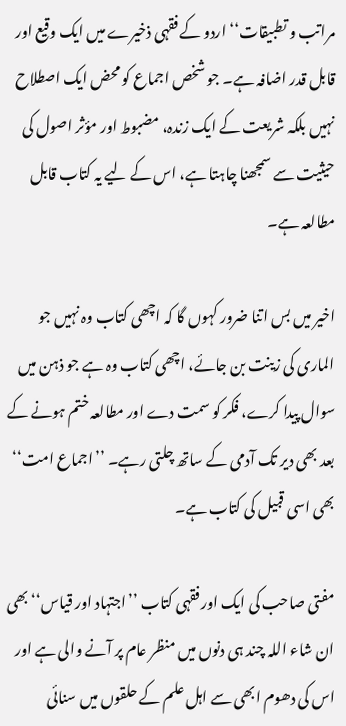مراتب و تطبیقات‘‘ اردو کے فقہی ذخیرے میں ایک وقیع اور قابل قدر اضافہ ہے۔ جو شخص اجماع کو محض ایک اصطلاح نہیں بلکہ شریعت کے ایک زندہ، مضبوط اور مؤثر اصول کی حیثیت سے سمجھنا چاہتا ہے، اس کے لیے یہ کتاب قابل مطالعہ ہے۔

اخیر میں بس اتنا ضرور کہوں گا کہ اچھی کتاب وہ نہیں جو الماری کی زینت بن جائے، اچھی کتاب وہ ہے جو ذہن میں سوال پیدا کرے، فکر کو سمت دے اور مطالعہ ختم ہونے کے بعد بھی دیر تک آدمی کے ساتھ چلتی رہے۔ ’’اجماع امت‘‘ بھی اسی قبیل کی کتاب ہے۔

مفتی صاحب کی ایک اور فقہی کتاب ’’اجتہاد اور قیاس‘‘ بھی ان شاء اللہ چند ہی دنوں میں منظر عام پر آنے والی ہے اور اس کی دھوم ابھی سے اہل علم کے حلقوں میں سنائی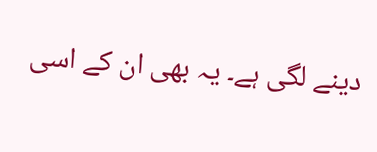دینے لگی ہے۔ یہ بھی ان کے اسی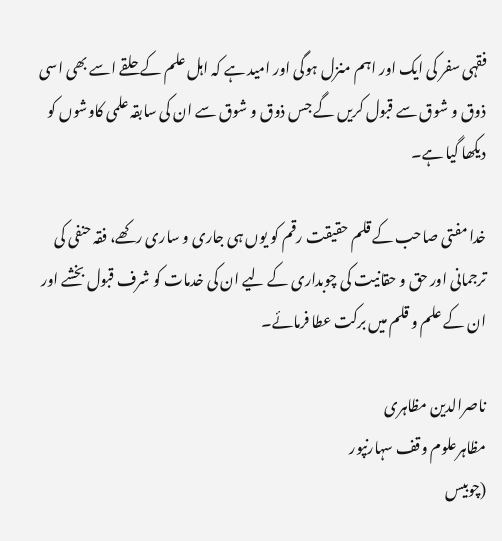فقہی سفر کی ایک اور اہم منزل ہوگی اور امید ہے کہ اہل علم کے حلقے اسے بھی اسی ذوق و شوق سے قبول کریں گے جس ذوق و شوق سے ان کی سابقہ علمی کاوشوں کو دیکھا گیا ہے۔

خدا مفتی صاحب کے قلم حقیقت رقم کو یوں ہی جاری و ساری رکھے، فقہ حنفی کی ترجمانی اور حق و حقانیت کی چوبداری کے لیے ان کی خدمات کو شرف قبول بخشے اور ان کے علم و قلم میں برکت عطا فرمائے۔

ناصرالدین مظاہری
مظاہرعلوم وقف سہارنپور
(چوبیس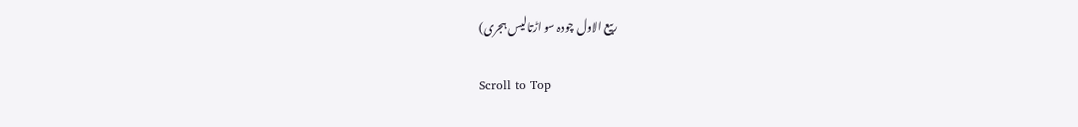ربیع الاول چودہ سو اڑتالیس ہجری)

Scroll to Top